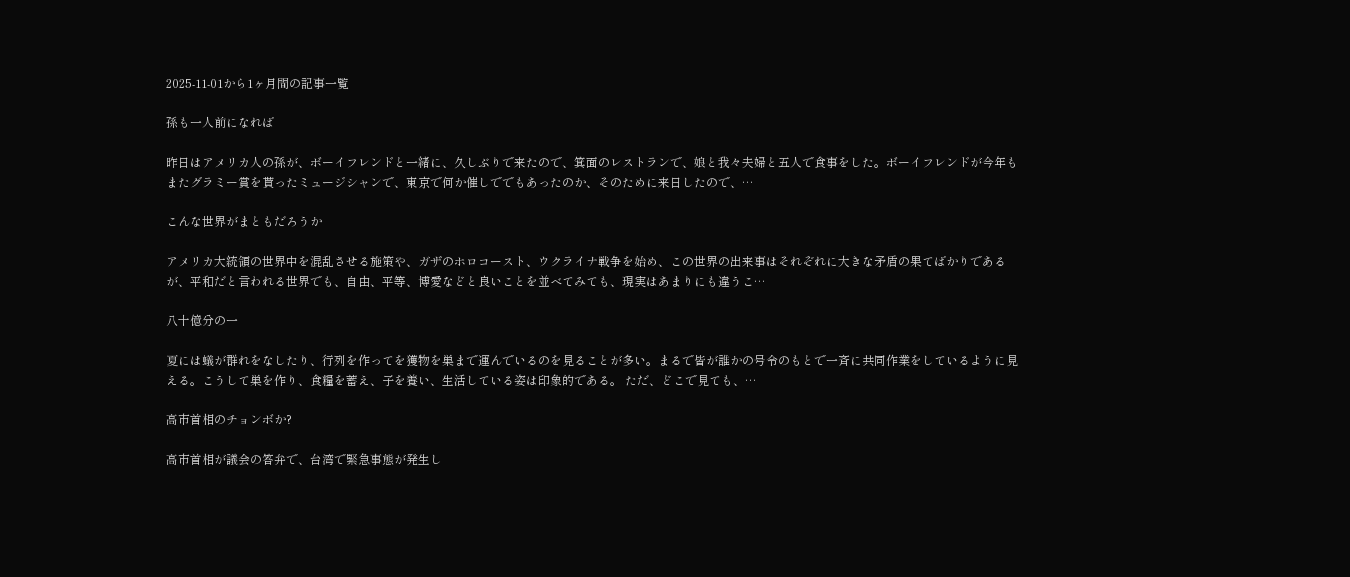2025-11-01から1ヶ月間の記事一覧

孫も一人前になれば

昨日はアメリカ人の孫が、ボーイフレンドと一緒に、久しぶりで来たので、箕面のレストランで、娘と我々夫婦と五人で食事をした。ボーイフレンドが今年もまたグラミー賞を貰ったミュージシャンで、東京で何か催しででもあったのか、そのために来日したので、…

こんな世界がまともだろうか

アメリカ大統領の世界中を混乱させる施策や、ガザのホロコースト、ウクライナ戦争を始め、この世界の出来事はそれぞれに大きな矛盾の果てばかりであるが、平和だと言われる世界でも、自由、平等、博愛などと良いことを並べてみても、現実はあまりにも違うこ…

八十億分の一

夏には蟻が群れをなしたり、行列を作ってを獲物を巣まで運んでいるのを見ることが多い。まるで皆が誰かの号令のもとで一斉に共同作業をしているように見える。こうして巣を作り、食糧を蓄え、子を養い、生活している姿は印象的である。 ただ、どこで見ても、…

高市首相のチョンボか?

高市首相が議会の答弁で、台湾で緊急事態が発生し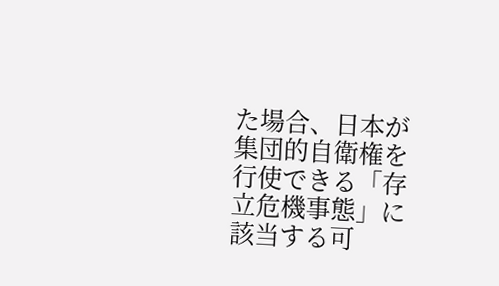た場合、日本が集団的自衛権を行使できる「存立危機事態」に該当する可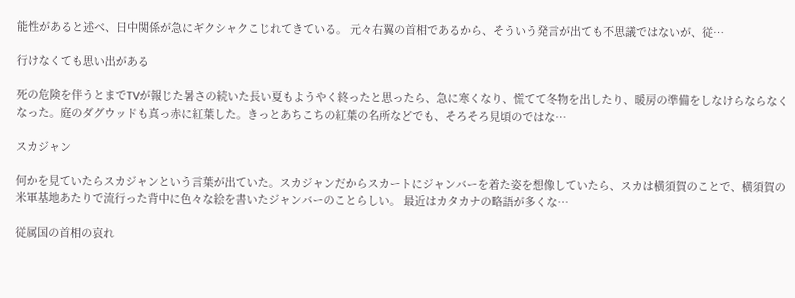能性があると述べ、日中関係が急にギクシャクこじれてきている。 元々右翼の首相であるから、そういう発言が出ても不思議ではないが、従…

行けなくても思い出がある

死の危険を伴うとまでTVが報じた暑さの続いた長い夏もようやく終ったと思ったら、急に寒くなり、慌てて冬物を出したり、暖房の準備をしなけらならなくなった。庭のダグウッドも真っ赤に紅葉した。きっとあちこちの紅葉の名所などでも、そろそろ見頃のではな…

スカジャン

何かを見ていたらスカジャンという言葉が出ていた。スカジャンだからスカートにジャンバーを着た姿を想像していたら、スカは横須賀のことで、横須賀の米軍基地あたりで流行った背中に色々な絵を書いたジャンバーのことらしい。 最近はカタカナの略語が多くな…

従属国の首相の哀れ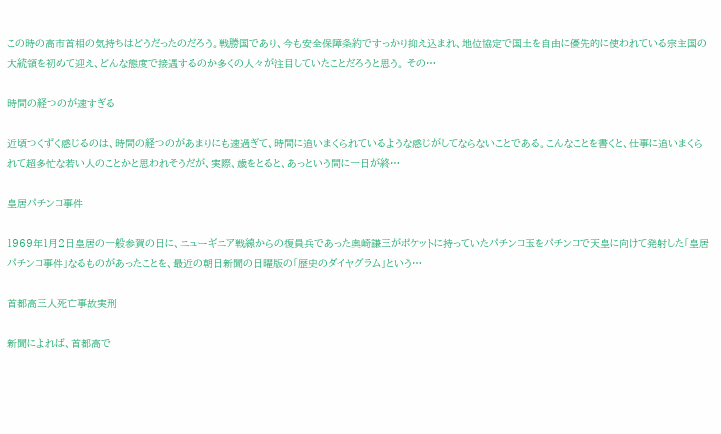この時の高市首相の気持ちはどうだったのだろう。戦勝国であり、今も安全保障条約ですっかり抑え込まれ、地位協定で国土を自由に優先的に使われている宗主国の大統領を初めて迎え、どんな態度で接遇するのか多くの人々が注目していたことだろうと思う。 その…

時間の経つのが速すぎる

近頃つくずく感じるのは、時間の経つのがあまりにも速過ぎて、時間に追いまくられているような感じがしてならないことである。こんなことを書くと、仕事に追いまくられて超多忙な若い人のことかと思われそうだが、実際、歳をとると、あっという間に一日が終…

皇居パチンコ事件

1969年1月2日皇居の一般参賀の日に、ニューギニア戦線からの復員兵であった奥崎謙三がポケットに持っていたパチンコ玉をパチンコで天皇に向けて発射した「皇居パチンコ事件」なるものがあったことを、最近の朝日新聞の日曜版の「歴史のダイヤグラム」という…

首都高三人死亡事故実刑

新聞によれば、首都高で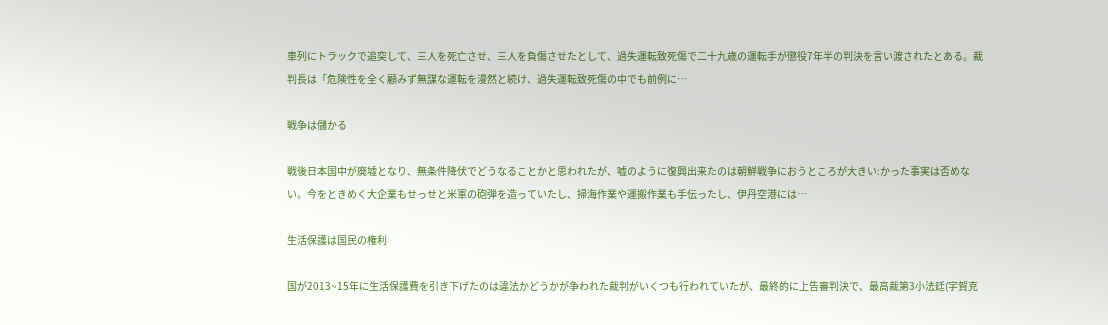車列にトラックで追突して、三人を死亡させ、三人を負傷させたとして、過失運転致死傷で二十九歳の運転手が懲役7年半の判決を言い渡されたとある。裁判長は「危険性を全く顧みず無謀な運転を漫然と続け、過失運転致死傷の中でも前例に…

戦争は儲かる

戦後日本国中が廃墟となり、無条件降伏でどうなることかと思われたが、嘘のように復興出来たのは朝鮮戦争におうところが大きい:かった事実は否めない。今をときめく大企業もせっせと米軍の砲弾を造っていたし、掃海作業や運搬作業も手伝ったし、伊丹空港には…

生活保護は国民の権利

国が2013~15年に生活保護費を引き下げたのは違法かどうかが争われた裁判がいくつも行われていたが、最終的に上告審判決で、最高裁第3小法廷(宇賀克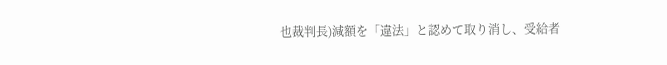也裁判長)減額を「違法」と認めて取り消し、受給者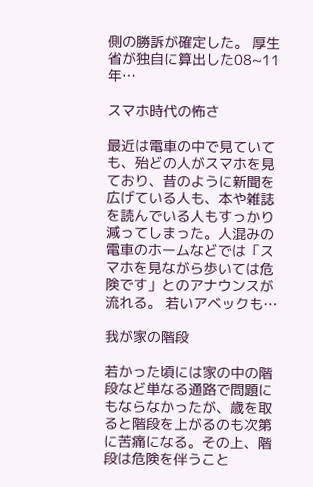側の勝訴が確定した。 厚生省が独自に算出した08~11年…

スマホ時代の怖さ

最近は電車の中で見ていても、殆どの人がスマホを見ており、昔のように新聞を広げている人も、本や雑誌を読んでいる人もすっかり減ってしまった。人混みの電車のホームなどでは「スマホを見ながら歩いては危険です」とのアナウンスが流れる。 若いアベックも…

我が家の階段

若かった頃には家の中の階段など単なる通路で問題にもならなかったが、歳を取ると階段を上がるのも次第に苦痛になる。その上、階段は危険を伴うこと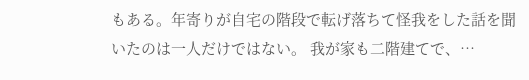もある。年寄りが自宅の階段で転げ落ちて怪我をした話を聞いたのは一人だけではない。 我が家も二階建てで、…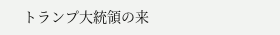トランプ大統領の来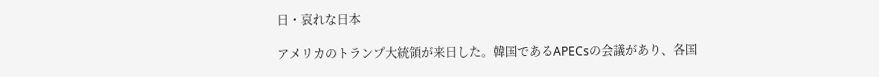日・哀れな日本

アメリカのトランプ大統領が来日した。韓国であるAPECsの会議があり、各国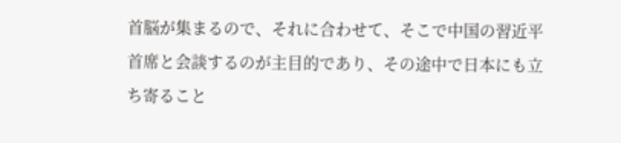首脳が集まるので、それに合わせて、そこで中国の習近平首席と会談するのが主目的であり、その途中で日本にも立ち寄ること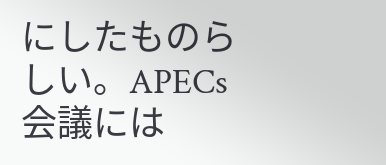にしたものらしい。APECs会議には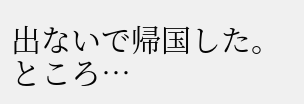出ないで帰国した。 ところ…